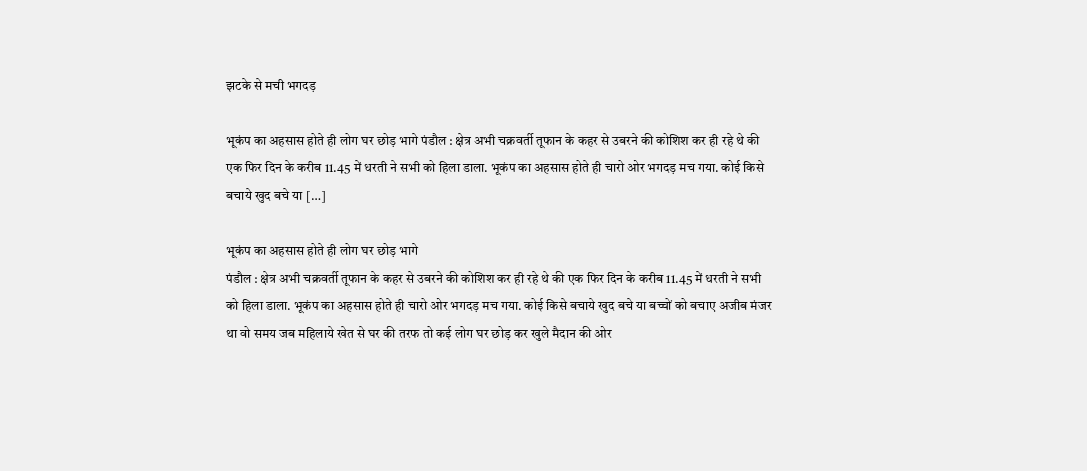झटके से मची भगदड़

भूकंप का अहसास होते ही लोग घर छोड़ भागे पंडौल : क्षेत्र अभी चक्रवर्ती तूफान के कहर से उबरने की कोशिश कर ही रहे थे की एक फिर दिन के करीब 11.45 में धरती ने सभी को हिला डाला. भूकंप का अहसास होते ही चारो ओर भगदड़ मच गया. कोई किसे बचाये खुद बचे या […]

भूकंप का अहसास होते ही लोग घर छोड़ भागे
पंडौल : क्षेत्र अभी चक्रवर्ती तूफान के कहर से उबरने की कोशिश कर ही रहे थे की एक फिर दिन के करीब 11.45 में धरती ने सभी को हिला डाला. भूकंप का अहसास होते ही चारो ओर भगदड़ मच गया. कोई किसे बचाये खुद बचे या बच्चों को बचाए अजीब मंजर था वो समय जब महिलाये खेत से घर की तरफ तो कई लोग घर छोड़ कर खुले मैदान की ओर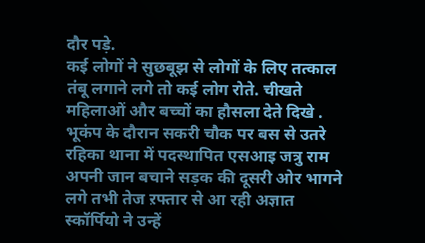दौर पड़े.
कई लोगों ने सुछबूझ से लोगों के लिए तत्काल तंबू लगाने लगे तो कई लोग रोते. चीखते महिलाओं और बच्चों का हौसला देते दिखे . भूकंप के दौरान सकरी चौक पर बस से उतरे रहिका थाना में पदस्थापित एसआइ जत्रु राम अपनी जान बचाने सड़क की दूसरी ओर भागने लगे तभी तेज ऱफ्तार से आ रही अज्ञात स्कॉर्पियो ने उन्हें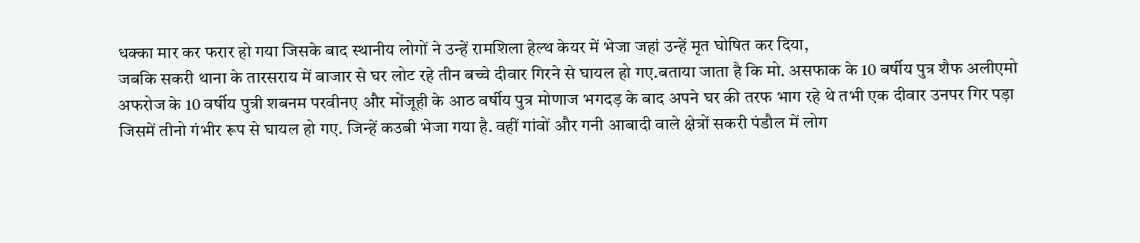धक्का मार कर फरार हो गया जिसके बाद स्थानीय लोगों ने उन्हें रामशिला हेल्थ केयर में भेजा जहां उन्हें मृत घोषित कर दिया,
जबकि सकरी थाना के तारसराय में बाजार से घर लोट रहे तीन बच्चे दीवार गिरने से घायल हो गए.बताया जाता है कि मो. असफाक के 10 बर्षीय पुत्र शैफ अलीएमो अफरोज के 10 वर्षीय पुत्री शबनम परवीनए और मोंजूही के आठ वर्षीय पुत्र मोणाज भगदड़ के बाद अपने घर की तरफ भाग रहे थे तभी एक दीवार उनपर गिर पड़ा जिसमें तीनो गंभीर रूप से घायल हो गए. जिन्हें कउबी भेजा गया है. वहीं गांवों और गनी आबादी वाले क्षेत्रों सकरी पंडौल में लोग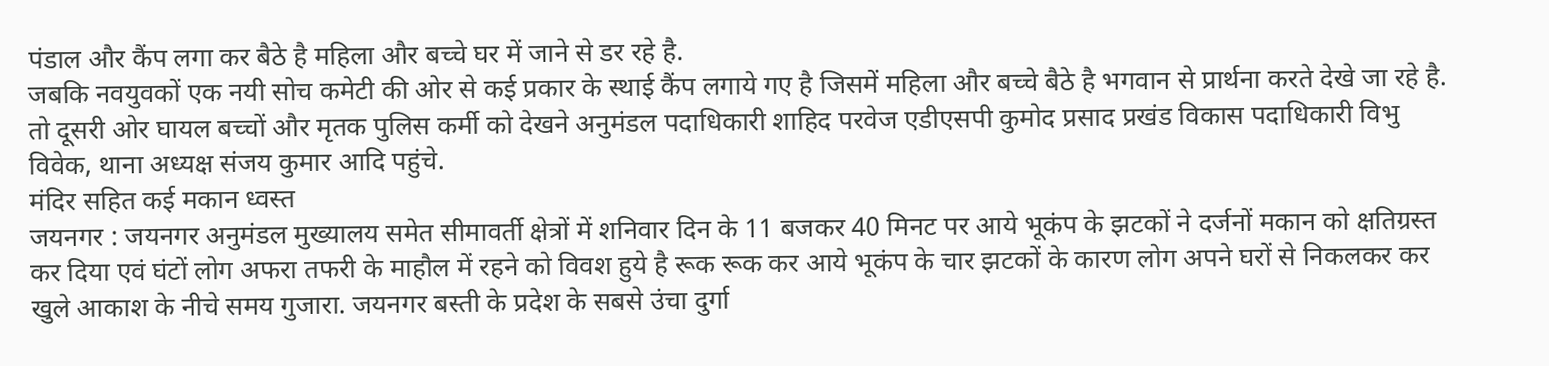पंडाल और कैंप लगा कर बैठे है महिला और बच्चे घर में जाने से डर रहे है.
जबकि नवयुवकों एक नयी सोच कमेटी की ओर से कई प्रकार के स्थाई कैंप लगाये गए है जिसमें महिला और बच्चे बैठे है भगवान से प्रार्थना करते देखे जा रहे है. तो दूसरी ओर घायल बच्चों और मृतक पुलिस कर्मी को देखने अनुमंडल पदाधिकारी शाहिद परवेज एडीएसपी कुमोद प्रसाद प्रखंड विकास पदाधिकारी विभु विवेक, थाना अध्यक्ष संजय कुमार आदि पहुंचे.
मंदिर सहित कई मकान ध्वस्त
जयनगर : जयनगर अनुमंडल मुख्यालय समेत सीमावर्ती क्षेत्रों में शनिवार दिन के 11 बजकर 40 मिनट पर आये भूकंप के झटकों ने दर्जनों मकान को क्षतिग्रस्त कर दिया एवं घंटों लोग अफरा तफरी के माहौल में रहने को विवश हुये है रूक रूक कर आये भूकंप के चार झटकों के कारण लोग अपने घरों से निकलकर कर खुले आकाश के नीचे समय गुजारा. जयनगर बस्ती के प्रदेश के सबसे उंचा दुर्गा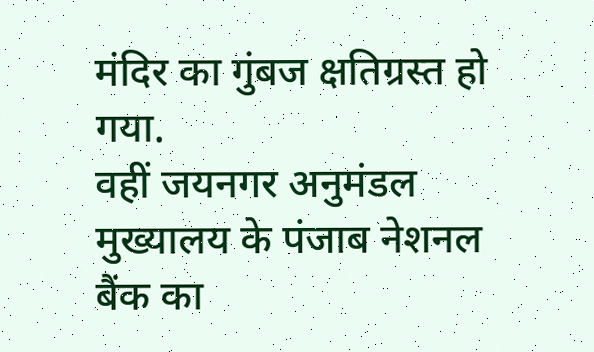मंदिर का गुंबज क्षतिग्रस्त हो गया.
वहीं जयनगर अनुमंडल मुख्यालय के पंजाब नेशनल बैंक का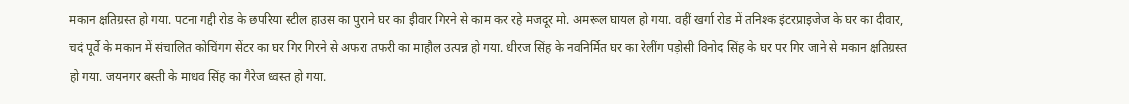मकान क्षतिग्रस्त हो गया. पटना गद्दी रोड के छपरिया स्टील हाउस का पुराने घर का इीवार गिरने से काम कर रहे मजदूर मो. अमरूल घायल हो गया. वहीं खर्गा रोड में तनिश्क इंटरप्राइजेज के घर का दीवार, चदं पूर्वे के मकान में संचालित कोचिंगग सेंटर का घर गिर गिरने से अफरा तफरी का माहौल उत्पन्न हो गया. धीरज सिंह के नवनिर्मित घर का रेलींग पड़ोसी विनोद सिंह के घर पर गिर जाने से मकान क्षतिग्रस्त हो गया. जयनगर बस्ती के माधव सिंह का गैरेज ध्वस्त हो गया.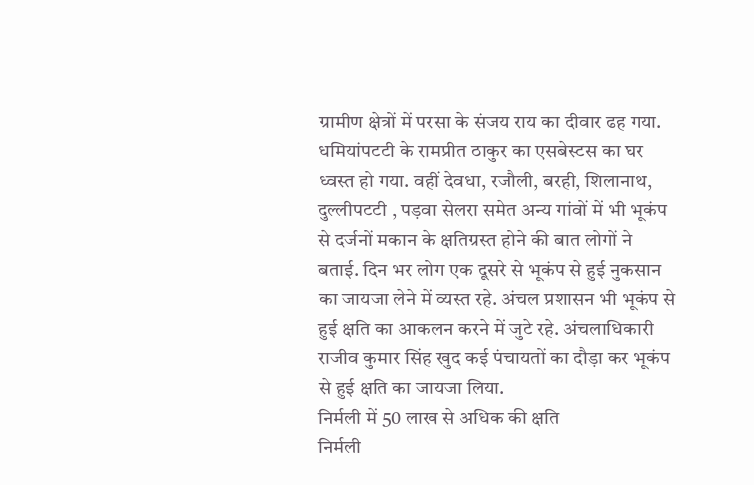ग्रामीण क्षेत्रों में परसा के संजय राय का दीवार ढह गया. धमियांपटटी के रामप्रीत ठाकुर का एसबेस्टस का घर ध्वस्त हो गया. वहीं देवधा, रजौली, बरही, शिलानाथ, दुल्लीपटटी , पड़वा सेलरा समेत अन्य गांवों में भी भूकंप से दर्जनों मकान के क्षतिग्रस्त होने की बात लोगों ने बताई. दिन भर लोग एक दूसरे से भूकंप से हुई नुकसान का जायजा लेने में व्यस्त रहे. अंचल प्रशासन भी भूकंप से हुई क्षति का आकलन करने में जुटे रहे. अंचलाधिकारी राजीव कुमार सिंह खुद कई पंचायतों का दौड़ा कर भूकंप से हुई क्षति का जायजा लिया.
निर्मली में 50 लाख से अधिक की क्षति
निर्मली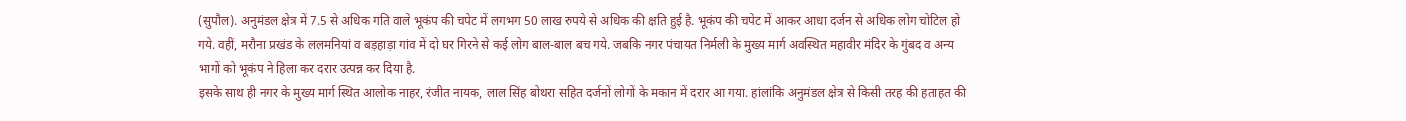(सुपौल). अनुमंडल क्षेत्र में 7.5 से अधिक गति वाले भूकंप की चपेट में लगभग 50 लाख रुपये से अधिक की क्षति हुई है. भूकंप की चपेट में आकर आधा दर्जन से अधिक लोग चोटिल हो गये. वहीं, मरौना प्रखंड के ललमनियां व बड़हाड़ा गांव में दो घर गिरने से कई लोग बाल-बाल बच गये. जबकि नगर पंचायत निर्मली के मुख्य मार्ग अवस्थित महावीर मंदिर के गुंबद व अन्य भागों को भूकंप ने हिला कर दरार उत्पन्न कर दिया है.
इसके साथ ही नगर के मुख्य मार्ग स्थित आलोक नाहर, रंजीत नायक, लाल सिंह बोथरा सहित दर्जनों लोगों के मकान में दरार आ गया. हांलांकि अनुमंडल क्षेत्र से किसी तरह की हताहत की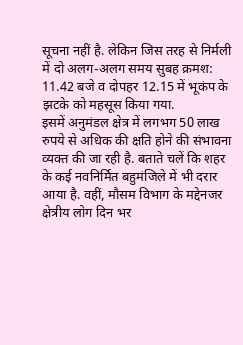सूचना नहीं है. लेकिन जिस तरह से निर्मली में दो अलग-अलग समय सुबह क्रमश: 11.42 बजे व दोपहर 12.15 में भूकंप के झटके को महसूस किया गया.
इसमें अनुमंडल क्षेत्र में लगभग 50 लाख रुपये से अधिक की क्षति होने की संभावना व्यक्त की जा रही है. बताते चलें कि शहर के कई नवनिर्मित बहुमंजिले में भी दरार आया है. वहीं, मौसम विभाग के मद्देनजर क्षेत्रीय लोग दिन भर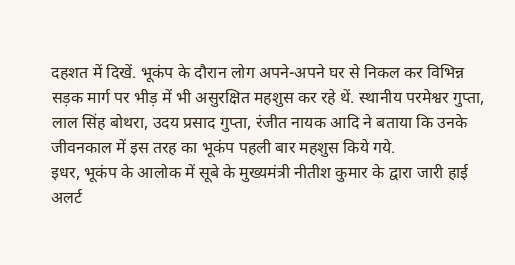दहशत में दिखें. भूकंप के दौरान लोग अपने-अपने घर से निकल कर विभिन्न सड़क मार्ग पर भीड़ में भी असुरक्षित महशुस कर रहे थें. स्थानीय परमेश्वर गुप्ता, लाल सिंह बोथरा, उदय प्रसाद गुप्ता, रंजीत नायक आदि ने बताया कि उनके जीवनकाल में इस तरह का भूकंप पहली बार महशुस किये गये.
इधर, भूकंप के आलोक में सूबे के मुख्यमंत्री नीतीश कुमार के द्वारा जारी हाई अलर्ट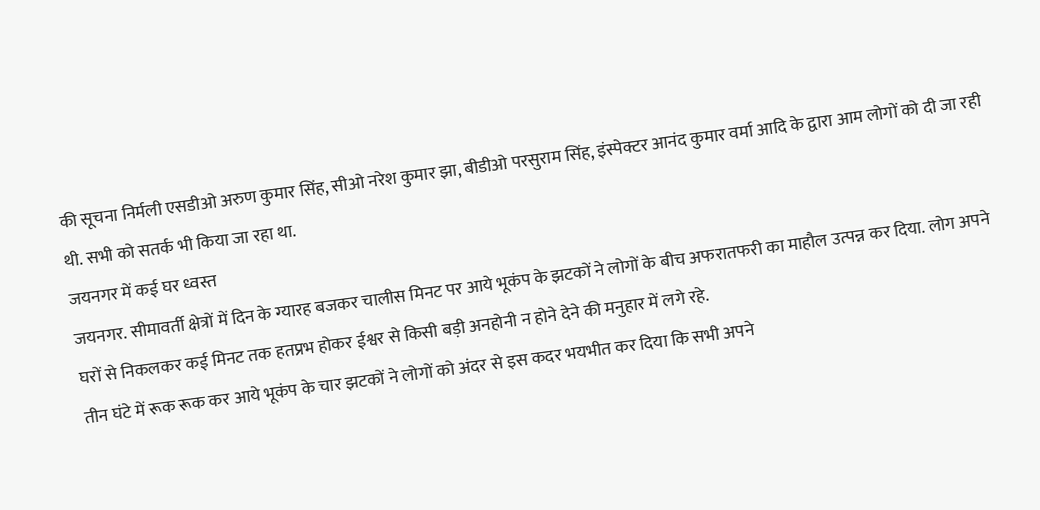की सूचना निर्मली एसडीओ अरुण कुमार सिंह, सीओ नरेश कुमार झा, बीडीओ परसुराम सिंह, इंस्पेक्टर आनंद कुमार वर्मा आदि के द्वारा आम लोगों को दी जा रही थी. सभी को सतर्क भी किया जा रहा था.
जयनगर में कई घर ध्वस्त
जयनगर. सीमावर्ती क्षेत्रों में दिन के ग्यारह बजकर चालीस मिनट पर आये भूकंप के झटकों ने लोगों के बीच अफरातफरी का माहौल उत्पन्न कर दिया. लोग अपने घरों से निकलकर कई मिनट तक हतप्रभ होकर ईश्वर से किसी बड़ी अनहोनी न होने देने की मनुहार में लगे रहे.
तीन घंटे में रूक रूक कर आये भूकंप के चार झटकों ने लोगों को अंदर से इस कदर भयभीत कर दिया कि सभी अपने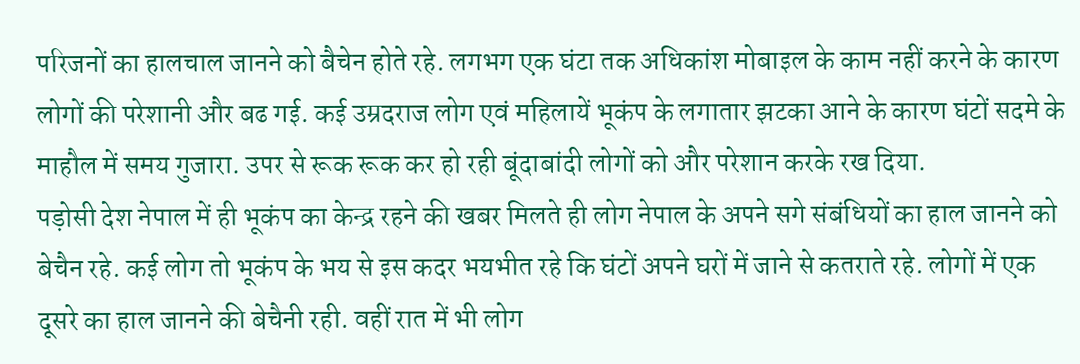परिजनों का हालचाल जानने को बैचेन होते रहे. लगभग एक घंटा तक अधिकांश मोबाइल के काम नहीं करने के कारण लोगों की परेशानी और बढ गई. कई उम्रदराज लोग एवं महिलायें भूकंप के लगातार झटका आने के कारण घंटों सदमे के माहौल में समय गुजारा. उपर से रूक रूक कर हो रही बूंदाबांदी लोगों को और परेशान करके रख दिया.
पड़ोसी देश नेपाल में ही भूकंप का केन्द्र रहने की खबर मिलते ही लोग नेपाल के अपने सगे संबंधियों का हाल जानने को बेचैन रहे. कई लोग तो भूकंप के भय से इस कदर भयभीत रहे कि घंटों अपने घरों में जाने से कतराते रहे. लोगों में एक दूसरे का हाल जानने की बेचैनी रही. वहीं रात में भी लोग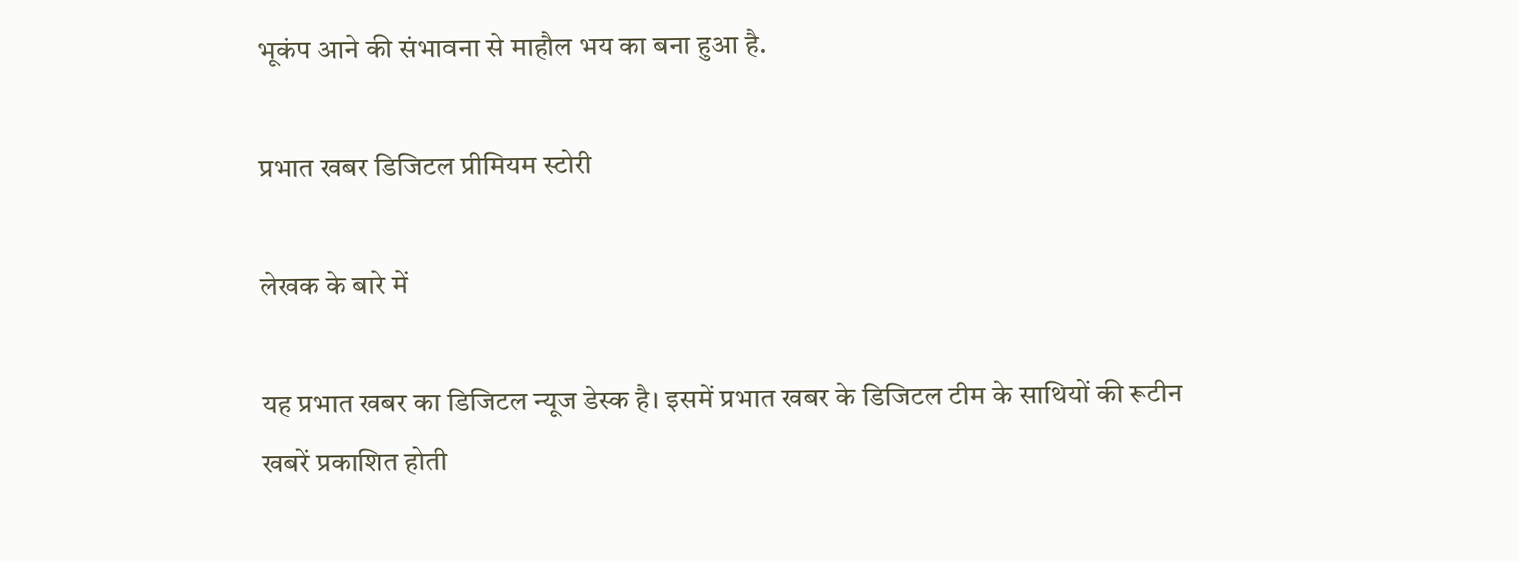भूकंप आने की संभावना से माहौल भय का बना हुआ है.

प्रभात खबर डिजिटल प्रीमियम स्टोरी

लेखक के बारे में

यह प्रभात खबर का डिजिटल न्यूज डेस्क है। इसमें प्रभात खबर के डिजिटल टीम के साथियों की रूटीन खबरें प्रकाशित होती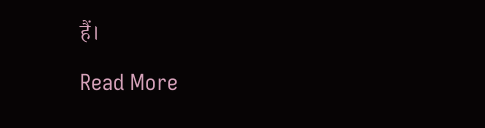हैं।

Read More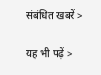संबंधित खबरें >

यह भी पढ़ें >